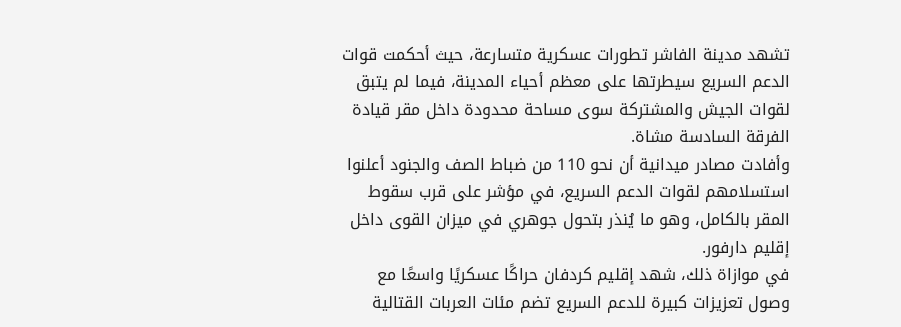تشهد مدينة الفاشر تطورات عسكرية متسارعة، حيث أحكمت قوات الدعم السريع سيطرتها على معظم أحياء المدينة، فيما لم يتبق لقوات الجيش والمشتركة سوى مساحة محدودة داخل مقر قيادة الفرقة السادسة مشاة.
وأفادت مصادر ميدانية أن نحو 110 من ضباط الصف والجنود أعلنوا استسلامهم لقوات الدعم السريع، في مؤشر على قرب سقوط المقر بالكامل، وهو ما يُنذر بتحول جوهري في ميزان القوى داخل إقليم دارفور.
في موازاة ذلك، شهد إقليم كردفان حراكًا عسكريًا واسعًا مع وصول تعزيزات كبيرة للدعم السريع تضم مئات العربات القتالية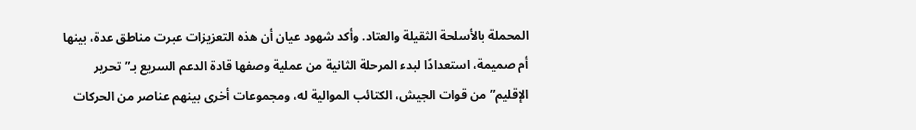المحملة بالأسلحة الثقيلة والعتاد. وأكد شهود عيان أن هذه التعزيزات عبرت مناطق عدة، بينها أم صميمة، استعدادًا لبدء المرحلة الثانية من عملية وصفها قادة الدعم السريع بـ”تحرير الإقليم” من قوات الجيش، الكتائب الموالية له، ومجموعات أخرى بينهم عناصر من الحركات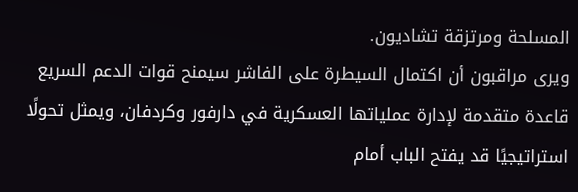المسلحة ومرتزقة تشاديون.
ويرى مراقبون أن اكتمال السيطرة على الفاشر سيمنح قوات الدعم السريع قاعدة متقدمة لإدارة عملياتها العسكرية في دارفور وكردفان، ويمثل تحولًا استراتيجيًا قد يفتح الباب أمام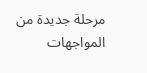مرحلة جديدة من المواجهات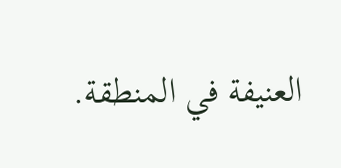العنيفة في المنطقة.